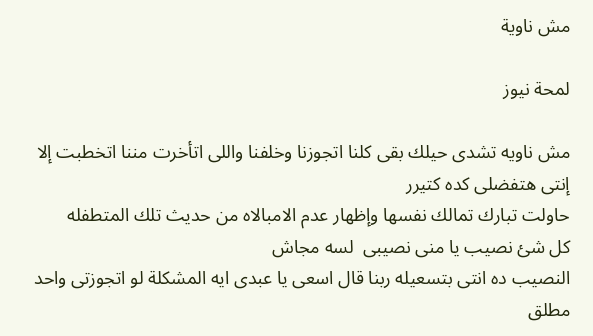مش ناوية

لمحة نيوز

مش ناويه تشدى حيلك بقى كلنا اتجوزنا وخلفنا واللى اتأخرت مننا اتخطبت إلا إنتى هتفضلى كده كتيرر
حاولت تبارك تمالك نفسها وإظهار عدم الامبالاه من حديث تلك المتطفله
كل شئ نصيب يا منى نصيبى  لسه مجاش
النصيب ده انتى بتسعيله ربنا قال اسعى يا عبدى ايه المشكلة لو اتجوزتى واحد مطلق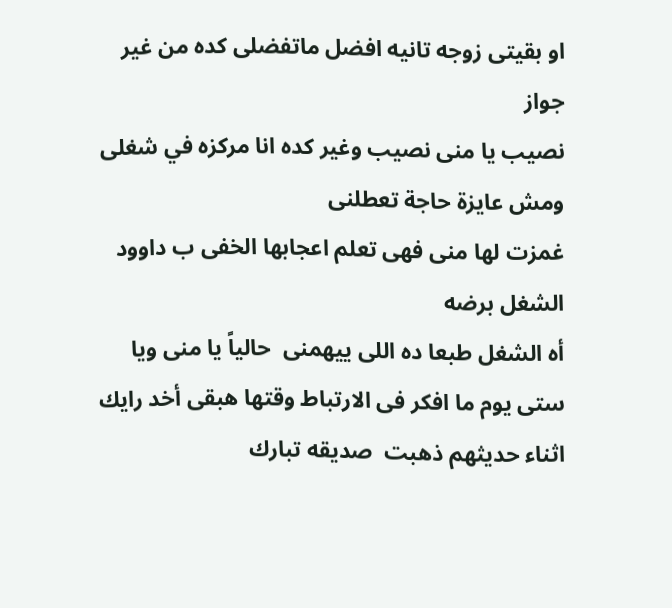او بقيتى زوجه تانيه افضل ماتفضلى كده من غير جواز
نصيب يا منى نصيب وغير كده انا مركزه في شغلى ومش عايزة حاجة تعطلنى
غمزت لها منى فهى تعلم اعجابها الخفى ب داوود
الشغل برضه
أه الشغل طبعا ده اللى ييهمنى  حالياً يا منى ويا ستى يوم ما افكر فى الارتباط وقتها هبقى أخد رايك
اثناء حديثهم ذهبت  صديقه تبارك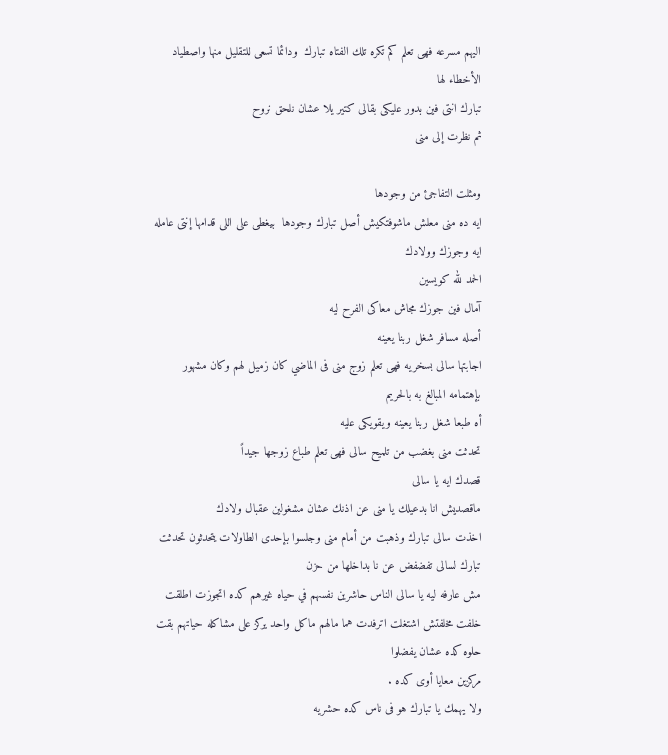اليهم مسرعه فهى تعلم كم تكره تلك الفتاه تبارك  ودائما تسعى للتقليل منها واصطياد الأخطاء لها
تبارك انتى فين بدور عليكى بقالى كتير يلا عشان نلحق نروح
ثم نظرت إلى منى

ومثلت التفاجئ من وجودها
ايه ده منى معلش ماشوفتكيش أصل تبارك وجودها  بيغطى على اللى قدامها إنتى عامله ايه وجوزك وولادك
الحمد لله كويسين
آمال فين جوزك مجاش معاكى الفرح ليه
أصله مسافر شغل ربنا يعينه
اجابتها سالى بسخريه فهى تعلم زوج منى فى الماضي كان زميل لهم وكان مشهور بإهتمامه المبالغ به بالحريم
أه طبعا شغل ربنا يعينه ويقويكى عليه
تحدثت منى بغضب من تلميح سالى فهى تعلم طباع زوجها جيداً
قصدك ايه يا سالى
ماقصديش انا بدعيلك يا منى عن اذنك عشان مشغولين عقبال ولادك
اخذت سالى تبارك وذهبت من أمام منى وجلسوا بإحدى الطاولات يتحدثون تحدثت تبارك لسالى تفضفض عن نا بداخلها من حزن
مش عارفه ليه يا سالى الناس حاشرين نفسهم في حياه غيرهم كده اتجوزت اطلقت خلفت مخلفتش اشتغلت اترفدت هما مالهم ماكل واحد يركز على مشاكله حياتهم بقت حلوه كده عشان يفضلوا
مركزين معايا أوى كده .
ولا يهمك يا تبارك هو فى ناس كده حشريه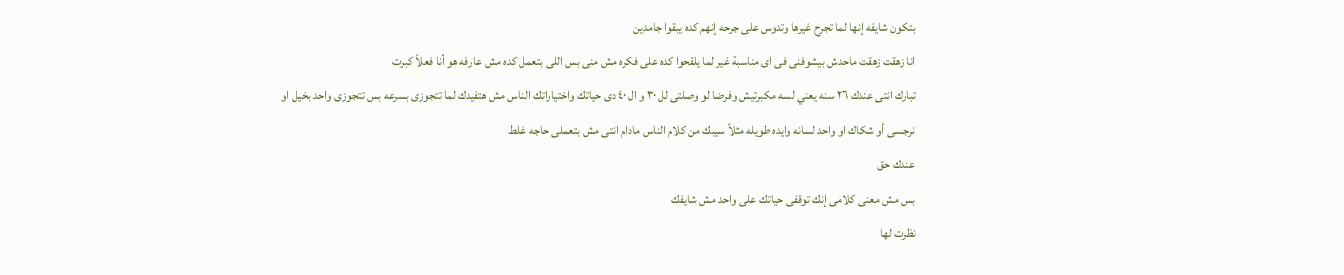بتكون شايفه إنها لما تجرح غيرها وتدوس على جرحه إنهم كده يبقوا جامدين
انا زهقت زهقت ماحدش بيشوفنى فى اى مناسبة غير لما يلقحوا كده على فكره مش منى بس اللى بتعمل كده مش عارفه هو أنا فعلاً كبرت
تبارك انتى عندك ٢٦ سنه يعني لسه مكبرتيش وفرضا لو وصلتى لل ٣٠ و ال ٤٠ دى حياتك واختياراتك الناس مش هتفيدك لما تتجوزى بسرعه بس تتجوزى واحد بخيل او نرجسى أو شكاك او واحد لسانه وايده طويله مثلاً سيبك من كلام الناس مادام انتى مش بتعملى حاجه غلط
عندك حق
بس مش معنى كلامى إنك توقفى حياتك على واحد مش شايفك
نظرت لها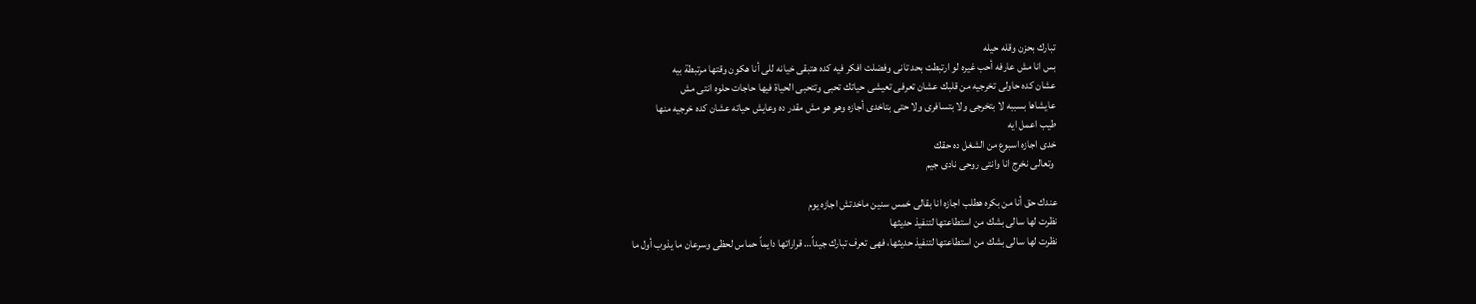تبارك بحزن وقله حيله
بس انا مش عارفه أحب غيره لو ارتبطت بحد تانى وفضلت افكر فيه كده هتبقى خيانه للى أنا هكون وقتها مرتبطة بيه
عشان كده حاولى تخرجيه من قلبك عشان تعرفى تعيشى حياتك تحبى وتتحبى الحياة فيها حاجات حلوه انتى مش
عايشاها بسببه لا بتخرجى ولا بتسافرى ولا حتى بتاخدى أجازه وهو هو مش مقدر ده وعايش حياته عشان كده خرجيه منها
طيب اعمل ايه
خدى اجازه اسبوع من الشغل ده حقك
 وتعالى نخرج انا وانتى روحى نادى جيم

عندك حق أنا من بكره هطلب اجازه انا بقالى خمس سنين ماخدتش اجازه يوم
نظرت لها سالى بشك من استطاعتها لتنفيذ حديثها
نظرت لها سالى بشك من استطاعتها لتنفيذ حديثها، فهى تعرف تبارك جيداً… قراراتها دايماً حماس لحظى وسرعان ما يذوب أول ما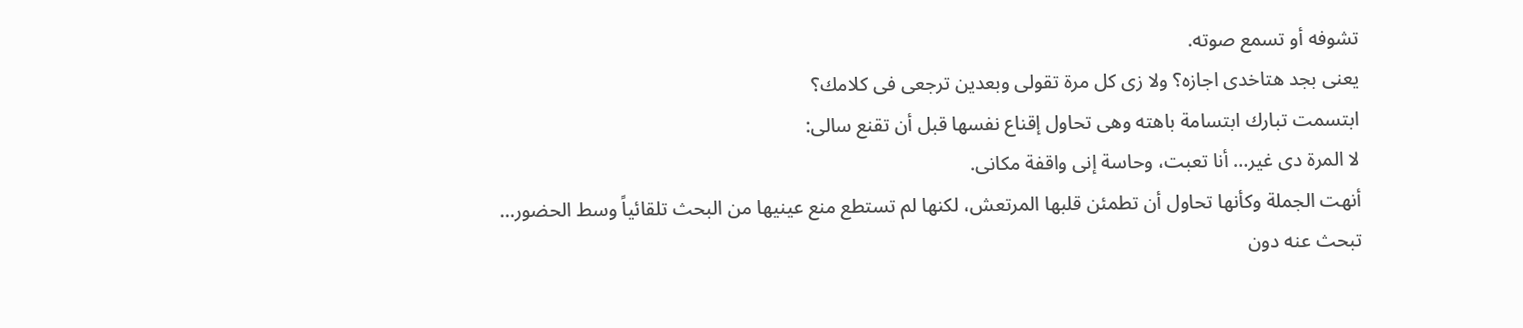تشوفه أو تسمع صوته.
يعنى بجد هتاخدى اجازه؟ ولا زى كل مرة تقولى وبعدين ترجعى فى كلامك؟
ابتسمت تبارك ابتسامة باهته وهى تحاول إقناع نفسها قبل أن تقنع سالى:
لا المرة دى غير… أنا تعبت، وحاسة إنى واقفة مكانى.
أنهت الجملة وكأنها تحاول أن تطمئن قلبها المرتعش، لكنها لم تستطع منع عينيها من البحث تلقائياً وسط الحضور… تبحث عنه دون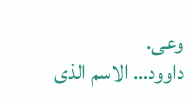وعى.
داوود… الاسم الذى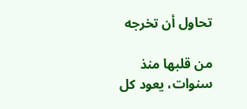تحاول أن تخرجه

من قلبها منذ سنوات، يعود كل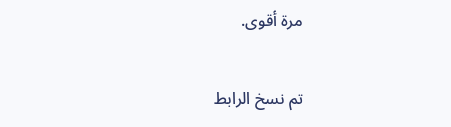مرة أقوى.

تم نسخ الرابط